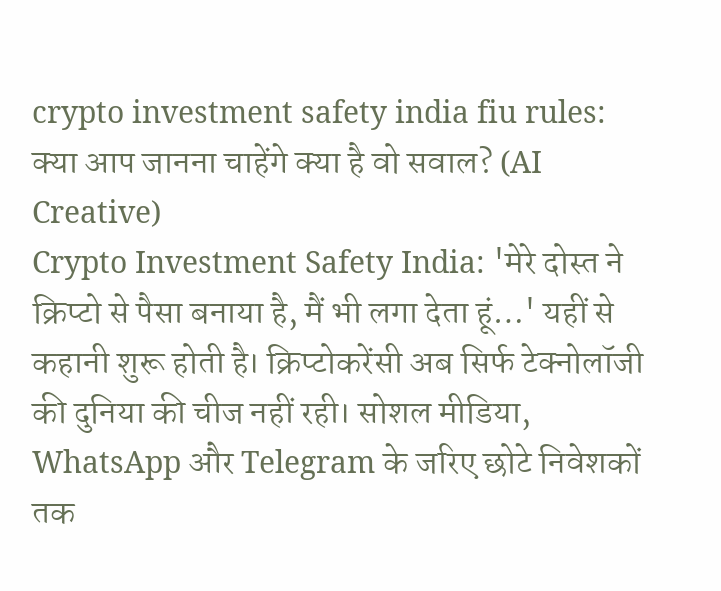crypto investment safety india fiu rules: क्या आप जानना चाहेंगे क्या है वो सवाल? (AI Creative)
Crypto Investment Safety India: 'मेरे दोस्त ने क्रिप्टो से पैसा बनाया है, मैं भी लगा देता हूं…' यहीं से कहानी शुरू होती है। क्रिप्टोकरेंसी अब सिर्फ टेक्नोलॉजी की दुनिया की चीज नहीं रही। सोशल मीडिया, WhatsApp और Telegram के जरिए छोटे निवेशकों तक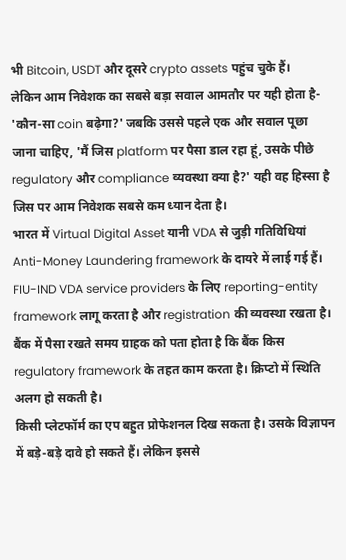भी Bitcoin, USDT और दूसरे crypto assets पहुंच चुके हैं।
लेकिन आम निवेशक का सबसे बड़ा सवाल आमतौर पर यही होता है- 'कौन-सा coin बढ़ेगा?' जबकि उससे पहले एक और सवाल पूछा जाना चाहिए, 'मैं जिस platform पर पैसा डाल रहा हूं, उसके पीछे regulatory और compliance व्यवस्था क्या है?' यही वह हिस्सा है जिस पर आम निवेशक सबसे कम ध्यान देता है।
भारत में Virtual Digital Asset यानी VDA से जुड़ी गतिविधियां Anti-Money Laundering framework के दायरे में लाई गई हैं। FIU-IND VDA service providers के लिए reporting-entity framework लागू करता है और registration की व्यवस्था रखता है।
बैंक में पैसा रखते समय ग्राहक को पता होता है कि बैंक किस regulatory framework के तहत काम करता है। क्रिप्टो में स्थिति अलग हो सकती है।
किसी प्लेटफॉर्म का एप बहुत प्रोफेशनल दिख सकता है। उसके विज्ञापन में बड़े-बड़े दावे हो सकते हैं। लेकिन इससे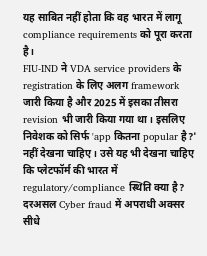यह साबित नहीं होता कि वह भारत में लागू compliance requirements को पूरा करता है।
FIU-IND ने VDA service providers के registration के लिए अलग framework जारी किया है और 2025 में इसका तीसरा revision भी जारी किया गया था। इसलिए निवेशक को सिर्फ 'app कितना popular है?' नहीं देखना चाहिए। उसे यह भी देखना चाहिए कि प्लेटफॉर्म की भारत में regulatory/compliance स्थिति क्या है?
दरअसल Cyber fraud में अपराधी अक्सर सीधे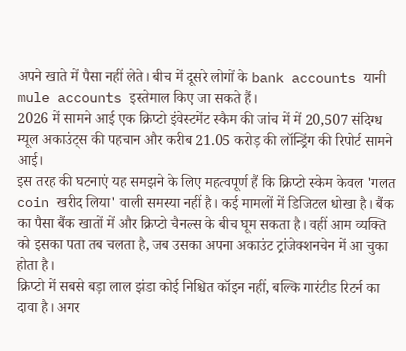अपने खाते में पैसा नहीं लेते। बीच में दूसरे लोगों के bank accounts यानी mule accounts इस्तेमाल किए जा सकते हैं।
2026 में सामने आई एक क्रिप्टो इंवेस्टमेंट स्कैम की जांच में में 20,507 संदिग्ध म्यूल अकाउंट्स की पहचान और करीब 21.05 करोड़ की लॉन्ड्रिंग की रिपोर्ट सामने आई।
इस तरह की घटनाएं यह समझने के लिए महत्वपूर्ण हैं कि क्रिप्टो स्केम केवल 'गलत coin खरीद लिया' वाली समस्या नहीं है। कई मामलों में डिजिटल धोखा है। बैंक का पैसा बैंक खातों में और क्रिप्टो चैनल्स के बीच घूम सकता है। वहीं आम व्यक्ति को इसका पता तब चलता है, जब उसका अपना अकाउंट ट्रांजेक्शनचेन में आ चुका होता है।
क्रिप्टो में सबसे बड़ा लाल झंडा कोई निश्चित कॉइन नहीं, बल्कि गारंटीड रिटर्न का दावा है। अगर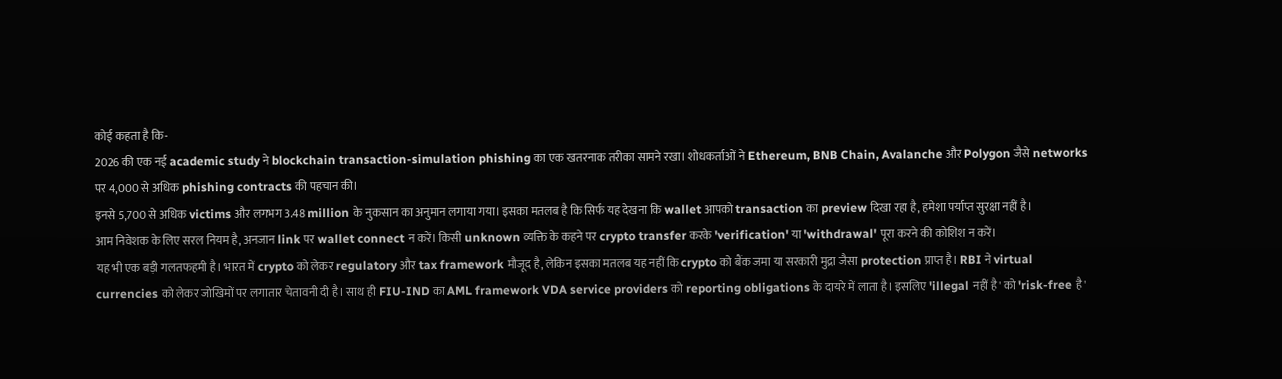कोई कहता है कि-
2026 की एक नई academic study ने blockchain transaction-simulation phishing का एक खतरनाक तरीका सामने रखा। शोधकर्ताओं ने Ethereum, BNB Chain, Avalanche और Polygon जैसे networks पर 4,000 से अधिक phishing contracts की पहचान की।
इनसे 5,700 से अधिक victims और लगभग 3.48 million के नुकसान का अनुमान लगाया गया। इसका मतलब है कि सिर्फ यह देखना कि wallet आपको transaction का preview दिखा रहा है, हमेशा पर्याप्त सुरक्षा नहीं है।
आम निवेशक के लिए सरल नियम है, अनजान link पर wallet connect न करें। किसी unknown व्यक्ति के कहने पर crypto transfer करके 'verification' या 'withdrawal' पूरा करने की कोशिश न करें।
यह भी एक बड़ी गलतफहमी है। भारत में crypto को लेकर regulatory और tax framework मौजूद है, लेकिन इसका मतलब यह नहीं कि crypto को बैंक जमा या सरकारी मुद्रा जैसा protection प्राप्त है। RBI ने virtual currencies को लेकर जोखिमों पर लगातार चेतावनी दी है। साथ ही FIU-IND का AML framework VDA service providers को reporting obligations के दायरे में लाता है। इसलिए 'illegal नहीं है' को 'risk-free है'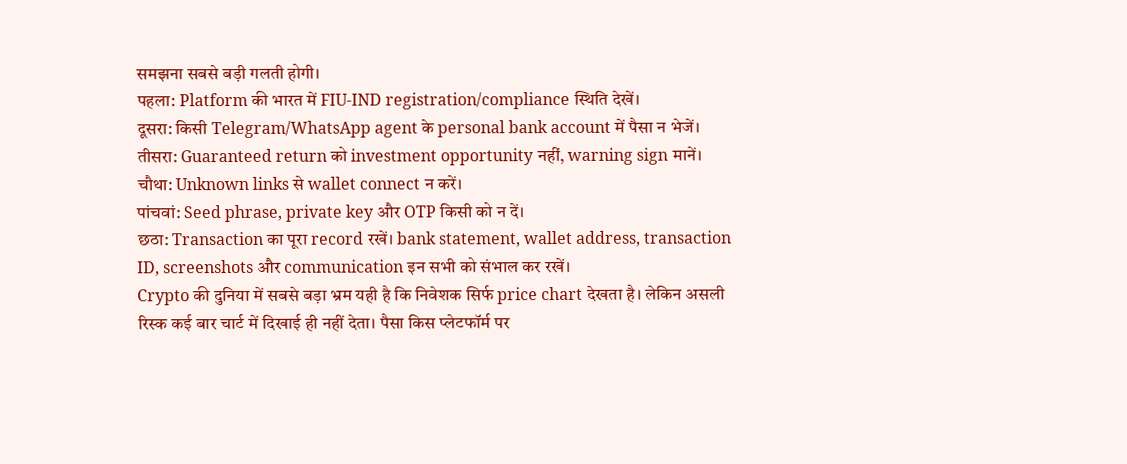समझना सबसे बड़ी गलती होगी।
पहला: Platform की भारत में FIU-IND registration/compliance स्थिति देखें।
दूसरा: किसी Telegram/WhatsApp agent के personal bank account में पैसा न भेजें।
तीसरा: Guaranteed return को investment opportunity नहीं, warning sign मानें।
चौथा: Unknown links से wallet connect न करें।
पांचवां: Seed phrase, private key और OTP किसी को न दें।
छठा: Transaction का पूरा record रखें। bank statement, wallet address, transaction ID, screenshots और communication इन सभी को संभाल कर रखें।
Crypto की दुनिया में सबसे बड़ा भ्रम यही है कि निवेशक सिर्फ price chart देखता है। लेकिन असली रिस्क कई बार चार्ट में दिखाई ही नहीं देता। पैसा किस प्लेटफॉर्म पर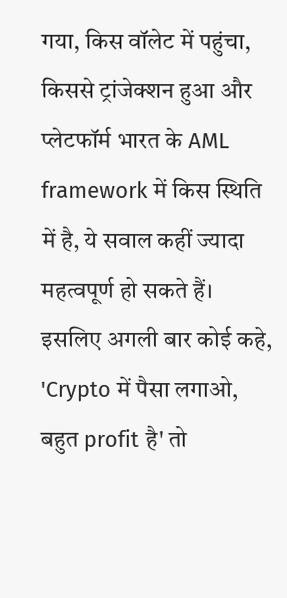गया, किस वॉलेट में पहुंचा, किससे ट्रांजेक्शन हुआ और प्लेटफॉर्म भारत के AML framework में किस स्थिति में है, ये सवाल कहीं ज्यादा महत्वपूर्ण हो सकते हैं।
इसलिए अगली बार कोई कहे, 'Crypto में पैसा लगाओ, बहुत profit है' तो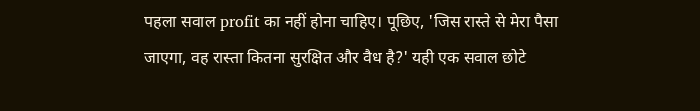पहला सवाल profit का नहीं होना चाहिए। पूछिए, 'जिस रास्ते से मेरा पैसा जाएगा, वह रास्ता कितना सुरक्षित और वैध है?' यही एक सवाल छोटे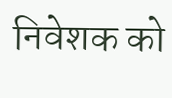निवेशक को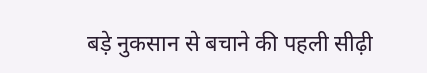बड़े नुकसान से बचाने की पहली सीढ़ी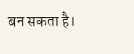बन सकता है।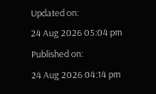Updated on:
24 Aug 2026 05:04 pm
Published on:
24 Aug 2026 04:14 pm